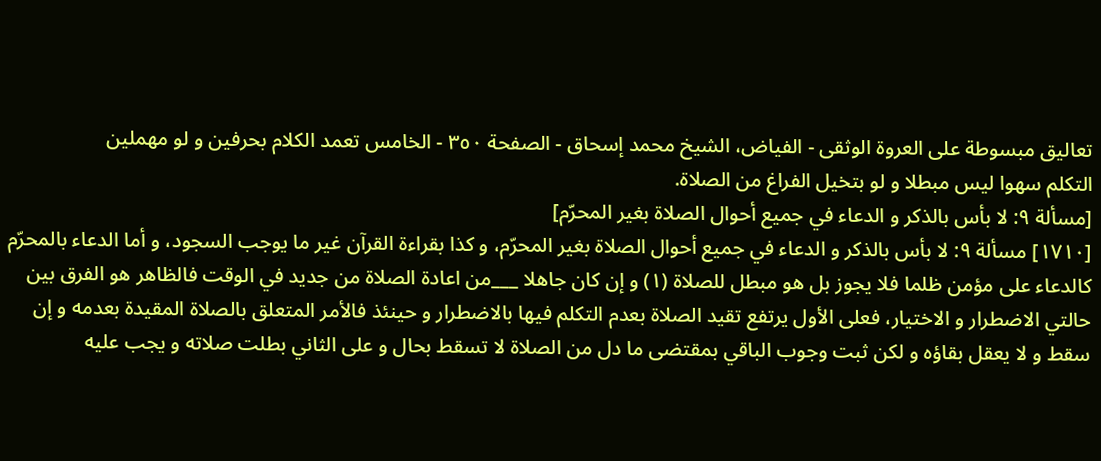تعاليق مبسوطة على العروة الوثقى - الفياض، الشيخ محمد إسحاق - الصفحة ٣٥٠ - الخامس تعمد الكلام بحرفين و لو مهملين
التكلم سهوا ليس مبطلا و لو بتخيل الفراغ من الصلاة.
[مسألة ٩: لا بأس بالذكر و الدعاء في جميع أحوال الصلاة بغير المحرّم]
[١٧١٠] مسألة ٩: لا بأس بالذكر و الدعاء في جميع أحوال الصلاة بغير المحرّم، و كذا بقراءة القرآن غير ما يوجب السجود، و أما الدعاء بالمحرّم كالدعاء على مؤمن ظلما فلا يجوز بل هو مبطل للصلاة (١) و إن كان جاهلا ___من اعادة الصلاة من جديد في الوقت فالظاهر هو الفرق بين حالتي الاضطرار و الاختيار، فعلى الأول يرتفع تقيد الصلاة بعدم التكلم فيها بالاضطرار و حينئذ فالأمر المتعلق بالصلاة المقيدة بعدمه و إن سقط و لا يعقل بقاؤه و لكن ثبت وجوب الباقي بمقتضى ما دل من الصلاة لا تسقط بحال و على الثاني بطلت صلاته و يجب عليه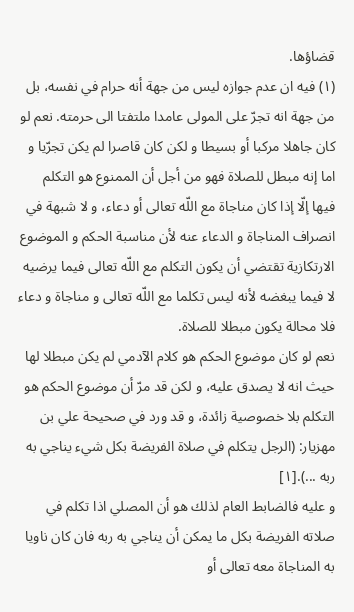قضاؤها.
(١) فيه ان عدم جوازه ليس من جهة أنه حرام في نفسه، بل من جهة انه تجرّ على المولى عامدا ملتفتا الى حرمته. نعم لو كان جاهلا مركبا أو بسيطا و لكن كان قاصرا لم يكن تجرّيا و اما إنه مبطل للصلاة فهو من أجل أن الممنوع هو التكلم فيها إلّا إذا كان مناجاة مع اللّه تعالى أو دعاء، و لا شبهة في انصراف المناجاة و الدعاء عنه لأن مناسبة الحكم و الموضوع الارتكازية تقتضي أن يكون التكلم مع اللّه تعالى فيما يرضيه لا فيما يبغضه لأنه ليس تكلما مع اللّه تعالى و مناجاة و دعاء فلا محالة يكون مبطلا للصلاة.
نعم لو كان موضوع الحكم هو كلام الآدمي لم يكن مبطلا لها حيث انه لا يصدق عليه، و لكن قد مرّ أن موضوع الحكم هو التكلم بلا خصوصية زائدة، و قد ورد في صحيحة علي بن مهزيار: (الرجل يتكلم في صلاة الفريضة بكل شيء يناجي به ربه ...).[١]
و عليه فالضابط العام لذلك هو أن المصلي اذا تكلم في صلاته الفريضة بكل ما يمكن أن يناجي به ربه فان كان ناويا به المناجاة معه تعالى أو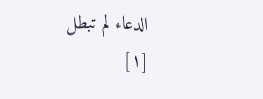الدعاء لم تبطل
[١]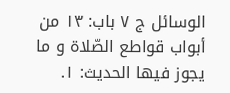الوسائل ج ٧ باب: ١٣ من أبواب قواطع الصّلاة و ما يجوز فيها الحديث: ١.